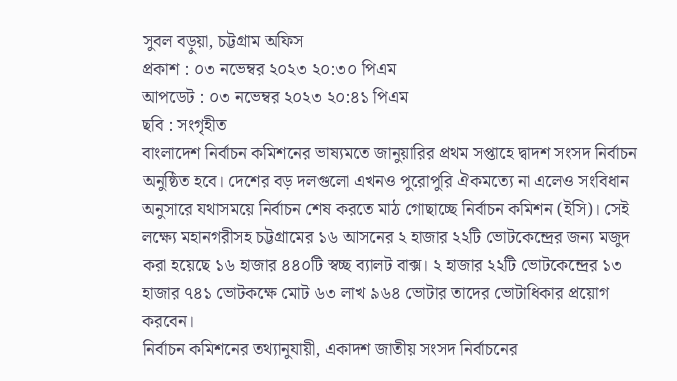সুবল বড়ুয়া, চট্টগ্রাম অফিস
প্রকাশ : ০৩ নভেম্বর ২০২৩ ২০:৩০ পিএম
আপডেট : ০৩ নভেম্বর ২০২৩ ২০:৪১ পিএম
ছবি : সংগৃহীত
বাংলাদেশ নির্বাচন কমিশনের ভাষ্যমতে জানুয়ারির প্রথম সপ্তাহে দ্বাদশ সংসদ নির্বাচন অনুষ্ঠিত হবে। দেশের বড় দলগুলো এখনও পুরোপুরি ঐকমত্যে না এলেও সংবিধান অনুসারে যথাসময়ে নির্বাচন শেষ করতে মাঠ গোছাচ্ছে নির্বাচন কমিশন (ইসি)। সেই লক্ষ্যে মহানগরীসহ চট্টগ্রামের ১৬ আসনের ২ হাজার ২২টি ভোটকেন্দ্রের জন্য মজুদ করা হয়েছে ১৬ হাজার ৪৪০টি স্বচ্ছ ব্যালট বাক্স। ২ হাজার ২২টি ভোটকেন্দ্রের ১৩ হাজার ৭৪১ ভোটকক্ষে মোট ৬৩ লাখ ৯৬৪ ভোটার তাদের ভোটাধিকার প্রয়োগ করবেন।
নির্বাচন কমিশনের তথ্যানুযায়ী, একাদশ জাতীয় সংসদ নির্বাচনের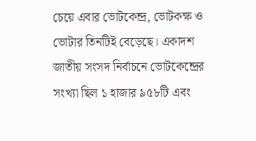চেয়ে এবার ভোটকেন্দ্র, ভোটকক্ষ ও ভোটার তিনটিই বেড়েছে। একাদশ জাতীয় সংসদ নির্বাচনে ভোটকেন্দ্রের সংখ্যা ছিল ১ হাজার ৯৫৮টি এবং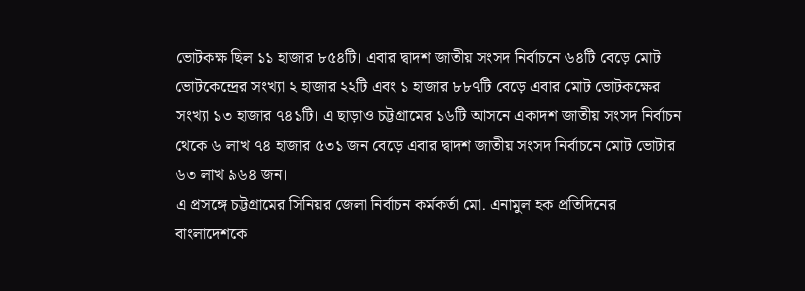ভোটকক্ষ ছিল ১১ হাজার ৮৫৪টি। এবার দ্বাদশ জাতীয় সংসদ নির্বাচনে ৬৪টি বেড়ে মোট ভোটকেন্দ্রের সংখ্যা ২ হাজার ২২টি এবং ১ হাজার ৮৮৭টি বেড়ে এবার মোট ভোটকক্ষের সংখ্যা ১৩ হাজার ৭৪১টি। এ ছাড়াও চট্টগ্রামের ১৬টি আসনে একাদশ জাতীয় সংসদ নির্বাচন থেকে ৬ লাখ ৭৪ হাজার ৫৩১ জন বেড়ে এবার দ্বাদশ জাতীয় সংসদ নির্বাচনে মোট ভোটার ৬৩ লাখ ৯৬৪ জন।
এ প্রসঙ্গে চট্টগ্রামের সিনিয়র জেলা নির্বাচন কর্মকর্তা মো. এনামুল হক প্রতিদিনের বাংলাদেশকে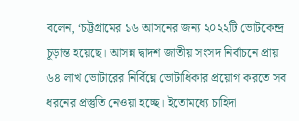বলেন, ‘চট্টগ্রামের ১৬ আসনের জন্য ২০২২টি ভোটকেন্দ্র চূড়ান্ত হয়েছে। আসন্ন দ্বাদশ জাতীয় সংসদ নির্বাচনে প্রায় ৬৪ লাখ ভোটারের নির্বিঘ্নে ভোটাধিকার প্রয়োগ করতে সব ধরনের প্রস্তুতি নেওয়া হচ্ছে। ইতোমধ্যে চাহিদা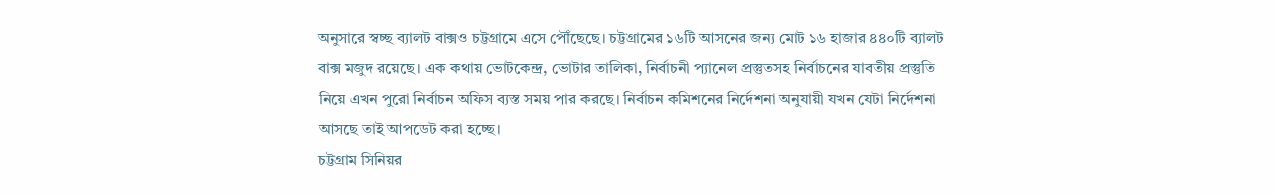অনুসারে স্বচ্ছ ব্যালট বাক্সও চট্টগ্রামে এসে পৌঁছেছে। চট্টগ্রামের ১৬টি আসনের জন্য মোট ১৬ হাজার ৪৪০টি ব্যালট বাক্স মজুদ রয়েছে। এক কথায় ভোটকেন্দ্র, ভোটার তালিকা, নির্বাচনী প্যানেল প্রস্তুতসহ নির্বাচনের যাবতীয় প্রস্তুতি নিয়ে এখন পুরো নির্বাচন অফিস ব্যস্ত সময় পার করছে। নির্বাচন কমিশনের নির্দেশনা অনুযায়ী যখন যেটা নির্দেশনা আসছে তাই আপডেট করা হচ্ছে।
চট্টগ্রাম সিনিয়র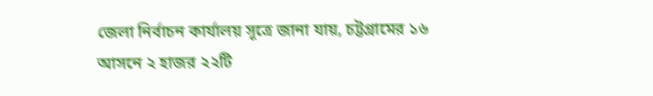জেলা নির্বাচন কার্যালয় সূত্রে জানা যায়, চট্টগ্রামের ১৬ আসনে ২ হাজর ২২টি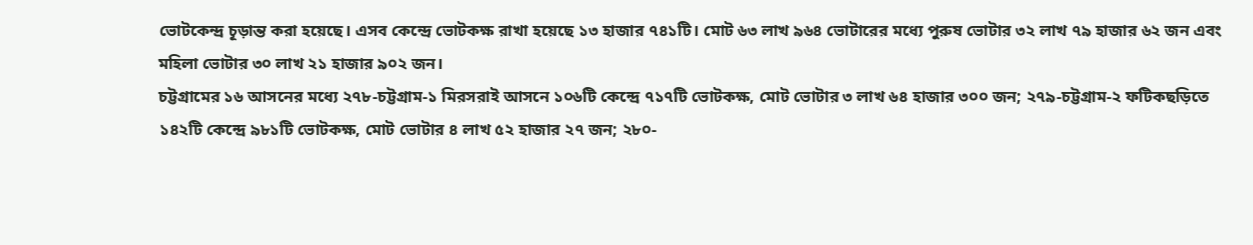ভোটকেন্দ্র চূড়ান্ত করা হয়েছে। এসব কেন্দ্রে ভোটকক্ষ রাখা হয়েছে ১৩ হাজার ৭৪১টি। মোট ৬৩ লাখ ৯৬৪ ভোটারের মধ্যে পুরুষ ভোটার ৩২ লাখ ৭৯ হাজার ৬২ জন এবং মহিলা ভোটার ৩০ লাখ ২১ হাজার ৯০২ জন।
চট্টগ্রামের ১৬ আসনের মধ্যে ২৭৮-চট্টগ্রাম-১ মিরসরাই আসনে ১০৬টি কেন্দ্রে ৭১৭টি ভোটকক্ষ, মোট ভোটার ৩ লাখ ৬৪ হাজার ৩০০ জন; ২৭৯-চট্টগ্রাম-২ ফটিকছড়িতে ১৪২টি কেন্দ্রে ৯৮১টি ভোটকক্ষ, মোট ভোটার ৪ লাখ ৫২ হাজার ২৭ জন; ২৮০-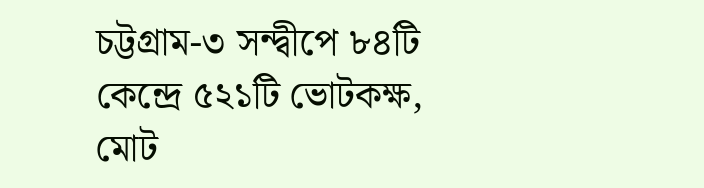চট্টগ্রাম-৩ সন্দ্বীপে ৮৪টি কেন্দ্রে ৫২১টি ভোটকক্ষ, মোট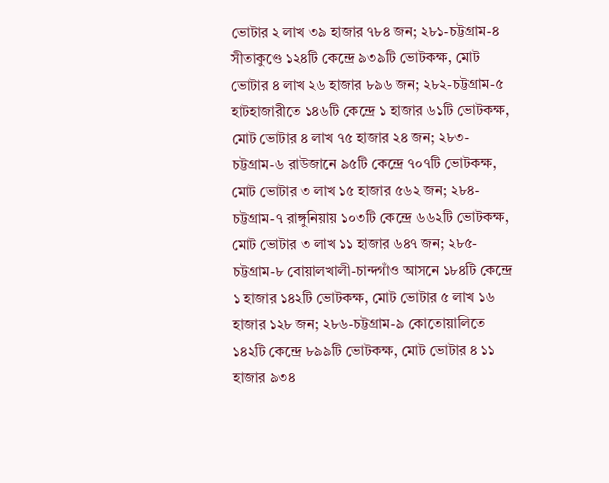ভোটার ২ লাখ ৩৯ হাজার ৭৮৪ জন; ২৮১-চট্টগ্রাম-৪ সীতাকুণ্ডে ১২৪টি কেন্দ্রে ৯৩৯টি ভোটকক্ষ, মোট ভোটার ৪ লাখ ২৬ হাজার ৮৯৬ জন; ২৮২-চট্টগ্রাম-৫ হাটহাজারীতে ১৪৬টি কেন্দ্রে ১ হাজার ৬১টি ভোটকক্ষ, মোট ভোটার ৪ লাখ ৭৫ হাজার ২৪ জন; ২৮৩-চট্টগ্রাম-৬ রাউজানে ৯৫টি কেন্দ্রে ৭০৭টি ভোটকক্ষ, মোট ভোটার ৩ লাখ ১৫ হাজার ৫৬২ জন; ২৮৪-চট্টগ্রাম-৭ রাঙ্গুনিয়ায় ১০৩টি কেন্দ্রে ৬৬২টি ভোটকক্ষ, মোট ভোটার ৩ লাখ ১১ হাজার ৬৪৭ জন; ২৮৫-চট্টগ্রাম-৮ বোয়ালখালী-চান্দগাঁও আসনে ১৮৪টি কেন্দ্রে ১ হাজার ১৪২টি ভোটকক্ষ, মোট ভোটার ৫ লাখ ১৬ হাজার ১২৮ জন; ২৮৬-চট্টগ্রাম-৯ কোতোয়ালিতে ১৪২টি কেন্দ্রে ৮৯৯টি ভোটকক্ষ, মোট ভোটার ৪ ১১ হাজার ৯৩৪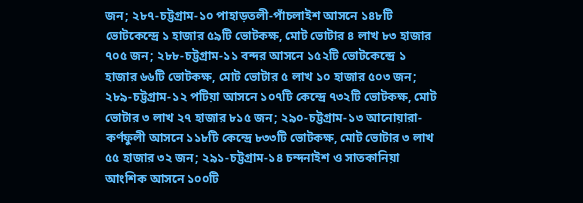জন; ২৮৭-চট্টগ্রাম-১০ পাহাড়তলী-পাঁচলাইশ আসনে ১৪৮টি ভোটকেন্দ্রে ১ হাজার ৫৯টি ভোটকক্ষ, মোট ভোটার ৪ লাখ ৮৩ হাজার ৭০৫ জন; ২৮৮-চট্টগ্রাম-১১ বন্দর আসনে ১৫২টি ভোটকেন্দ্রে ১ হাজার ৬৬টি ভোটকক্ষ, মোট ভোটার ৫ লাখ ১০ হাজার ৫০৩ জন; ২৮৯-চট্টগ্রাম-১২ পটিয়া আসনে ১০৭টি কেন্দ্রে ৭৩২টি ভোটকক্ষ, মোট ভোটার ৩ লাখ ২৭ হাজার ৮১৫ জন; ২৯০-চট্টগ্রাম-১৩ আনোয়ারা-কর্ণফুলী আসনে ১১৮টি কেন্দ্রে ৮৩৩টি ভোটকক্ষ, মোট ভোটার ৩ লাখ ৫৫ হাজার ৩২ জন; ২৯১-চট্টগ্রাম-১৪ চন্দনাইশ ও সাতকানিয়া আংশিক আসনে ১০০টি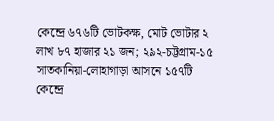কেন্দ্রে ৬৭৬টি ভোটকক্ষ, মোট ভোটার ২ লাখ ৮৭ হাজার ২১ জন; ২৯২-চট্টগ্রাম-১৫ সাতকানিয়া-লোহাগাড়া আসনে ১৫৭টি কেন্দ্রে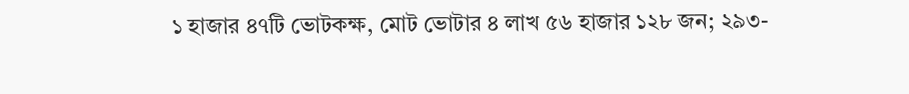১ হাজার ৪৭টি ভোটকক্ষ, মোট ভোটার ৪ লাখ ৫৬ হাজার ১২৮ জন; ২৯৩-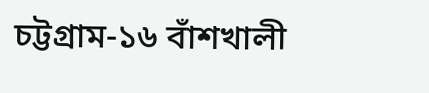চট্টগ্রাম-১৬ বাঁশখালী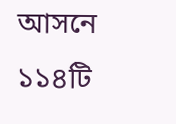আসনে ১১৪টি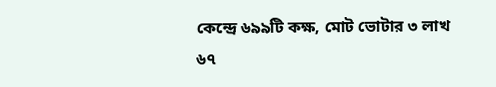কেন্দ্রে ৬৯৯টি কক্ষ, মোট ভোটার ৩ লাখ ৬৭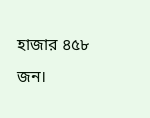হাজার ৪৫৮ জন।